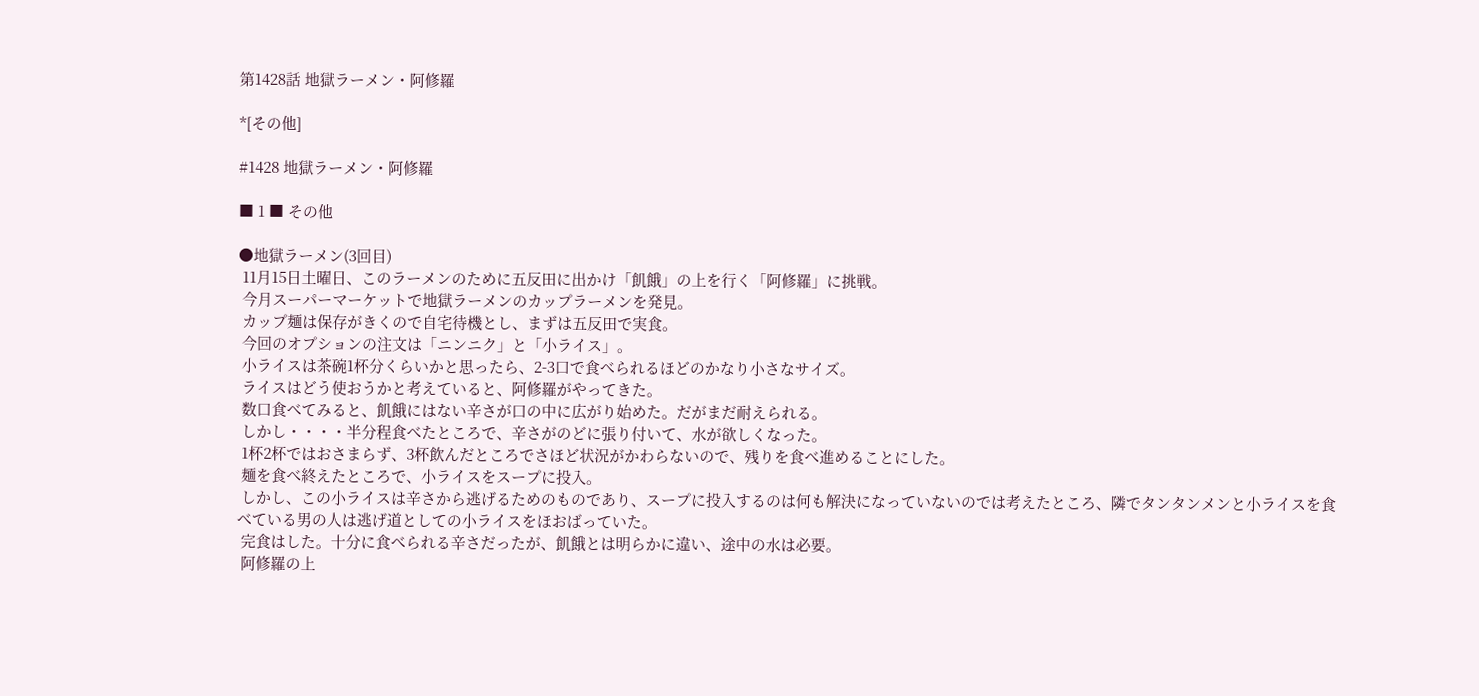第1428話 地獄ラーメン・阿修羅

*[その他]

#1428 地獄ラーメン・阿修羅

■ 1 ■ その他

●地獄ラーメン(3回目)
 11月15日土曜日、このラーメンのために五反田に出かけ「飢餓」の上を行く「阿修羅」に挑戦。
 今月スーパーマーケットで地獄ラーメンのカップラーメンを発見。
 カップ麺は保存がきくので自宅待機とし、まずは五反田で実食。
 今回のオプションの注文は「ニンニク」と「小ライス」。
 小ライスは茶碗1杯分くらいかと思ったら、2-3口で食べられるほどのかなり小さなサイズ。
 ライスはどう使おうかと考えていると、阿修羅がやってきた。
 数口食べてみると、飢餓にはない辛さが口の中に広がり始めた。だがまだ耐えられる。
 しかし・・・・半分程食べたところで、辛さがのどに張り付いて、水が欲しくなった。
 1杯2杯ではおさまらず、3杯飲んだところでさほど状況がかわらないので、残りを食べ進めることにした。
 麺を食べ終えたところで、小ライスをスープに投入。
 しかし、この小ライスは辛さから逃げるためのものであり、スープに投入するのは何も解決になっていないのでは考えたところ、隣でタンタンメンと小ライスを食べている男の人は逃げ道としての小ライスをほおばっていた。
 完食はした。十分に食べられる辛さだったが、飢餓とは明らかに違い、途中の水は必要。
 阿修羅の上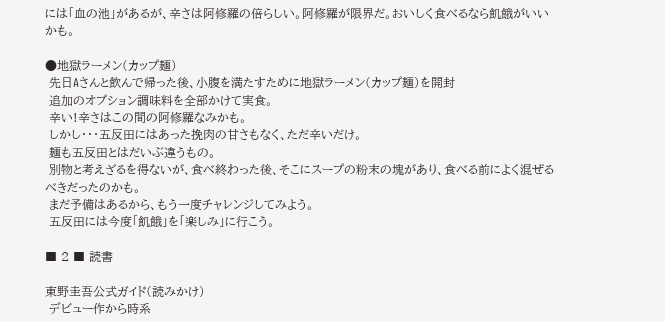には「血の池」があるが、辛さは阿修羅の倍らしい。阿修羅が限界だ。おいしく食べるなら飢餓がいいかも。

●地獄ラーメン(カップ麺)
 先日Aさんと飲んで帰った後、小腹を満たすために地獄ラーメン(カップ麺)を開封
 追加のオプション調味料を全部かけて実食。
 辛い!辛さはこの間の阿修羅なみかも。
 しかし・・・五反田にはあった挽肉の甘さもなく、ただ辛いだけ。
 麺も五反田とはだいぶ違うもの。
 別物と考えざるを得ないが、食べ終わった後、そこにスープの粉末の塊があり、食べる前によく混ぜるべきだったのかも。
 まだ予備はあるから、もう一度チャレンジしてみよう。
 五反田には今度「飢餓」を「楽しみ」に行こう。

■ 2 ■ 読書

東野圭吾公式ガイド(読みかけ)
 デビュー作から時系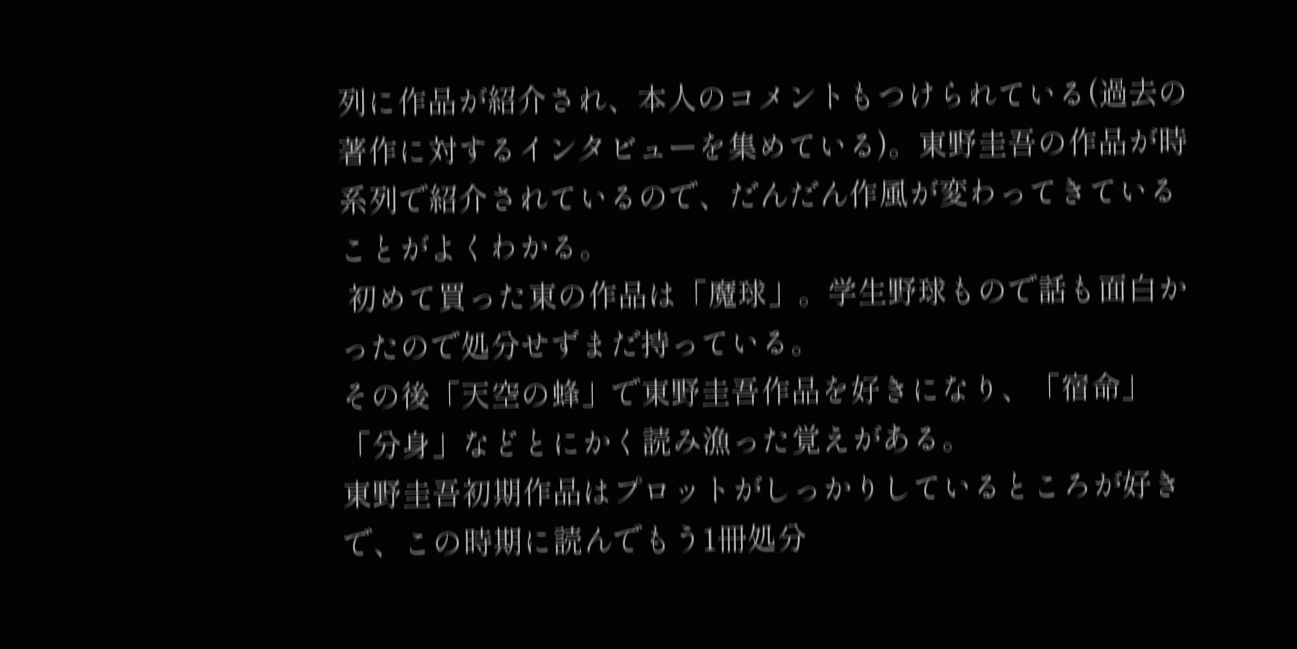列に作品が紹介され、本人のコメントもつけられている(過去の著作に対するインタビューを集めている)。東野圭吾の作品が時系列で紹介されているので、だんだん作風が変わってきていることがよくわかる。
 初めて買った東の作品は「魔球」。学生野球もので話も面白かったので処分せずまだ持っている。
その後「天空の蜂」で東野圭吾作品を好きになり、「宿命」「分身」などとにかく読み漁った覚えがある。
東野圭吾初期作品はプロットがしっかりしているところが好きで、この時期に読んでもう1冊処分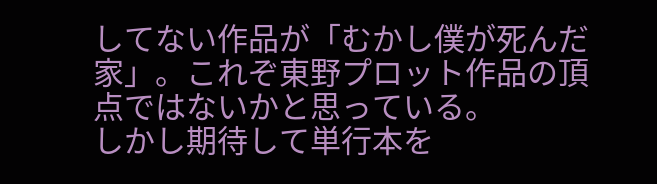してない作品が「むかし僕が死んだ家」。これぞ東野プロット作品の頂点ではないかと思っている。
しかし期待して単行本を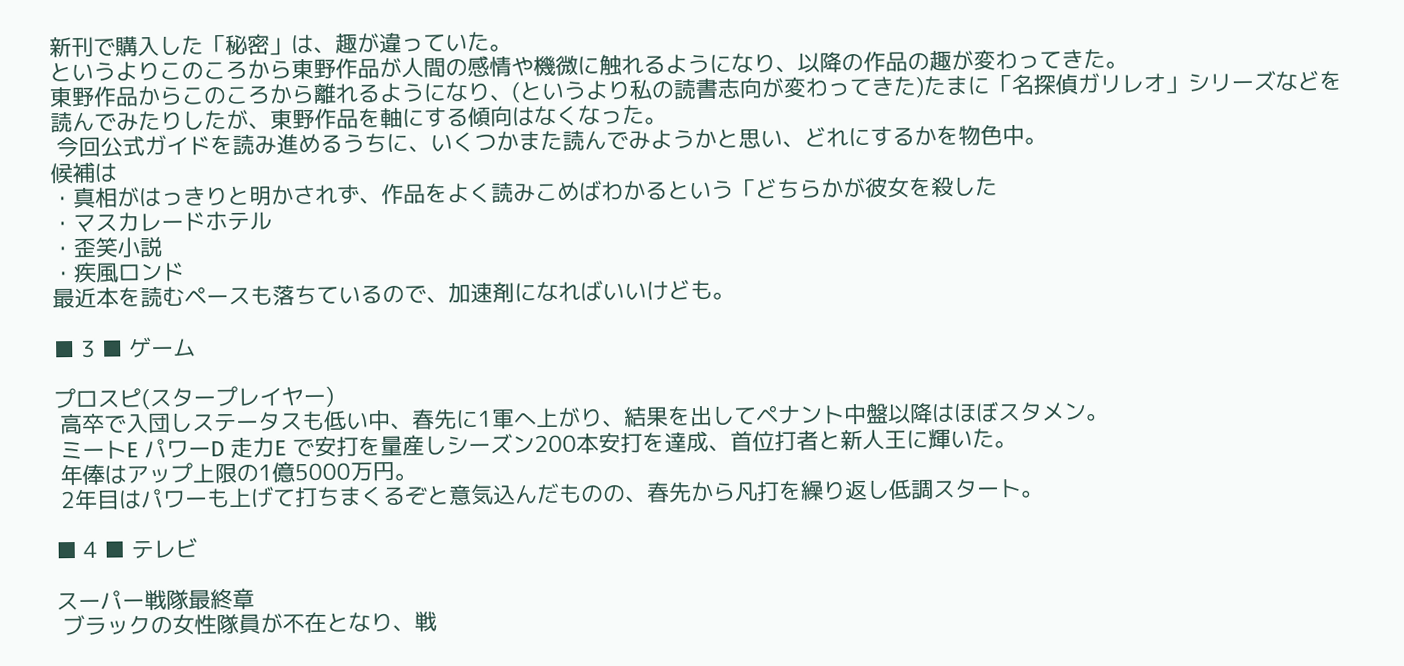新刊で購入した「秘密」は、趣が違っていた。
というよりこのころから東野作品が人間の感情や機微に触れるようになり、以降の作品の趣が変わってきた。
東野作品からこのころから離れるようになり、(というより私の読書志向が変わってきた)たまに「名探偵ガリレオ」シリーズなどを読んでみたりしたが、東野作品を軸にする傾向はなくなった。
 今回公式ガイドを読み進めるうちに、いくつかまた読んでみようかと思い、どれにするかを物色中。
候補は
・真相がはっきりと明かされず、作品をよく読みこめばわかるという「どちらかが彼女を殺した
・マスカレードホテル
・歪笑小説
・疾風ロンド
最近本を読むペースも落ちているので、加速剤になればいいけども。

■ 3 ■ ゲーム

プロスピ(スタープレイヤー)
 高卒で入団しステータスも低い中、春先に1軍へ上がり、結果を出してペナント中盤以降はほぼスタメン。
 ミートE パワーD 走力E で安打を量産しシーズン200本安打を達成、首位打者と新人王に輝いた。
 年俸はアップ上限の1億5000万円。
 2年目はパワーも上げて打ちまくるぞと意気込んだものの、春先から凡打を繰り返し低調スタート。

■ 4 ■ テレビ

スーパー戦隊最終章
 ブラックの女性隊員が不在となり、戦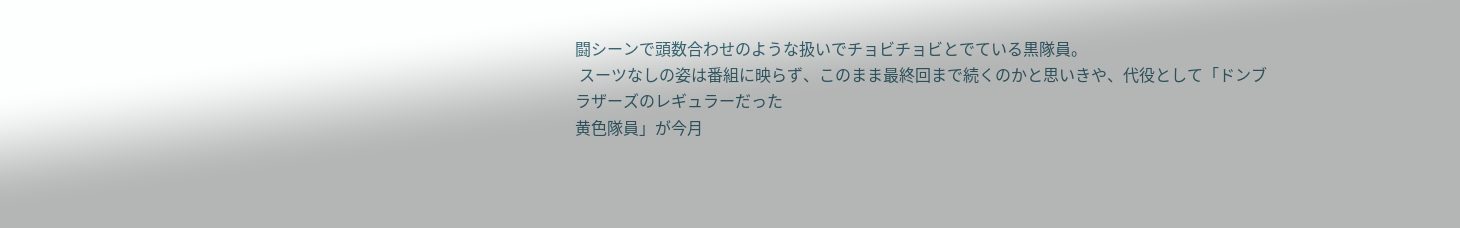闘シーンで頭数合わせのような扱いでチョビチョビとでている黒隊員。
 スーツなしの姿は番組に映らず、このまま最終回まで続くのかと思いきや、代役として「ドンブラザーズのレギュラーだった
黄色隊員」が今月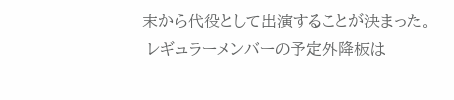末から代役として出演することが決まった。
 レギュラーメンバーの予定外降板は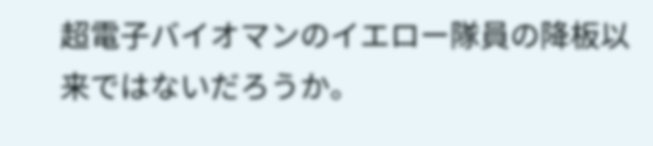超電子バイオマンのイエロー隊員の降板以来ではないだろうか。